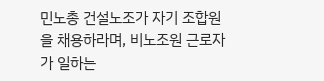민노총 건설노조가 자기 조합원을 채용하라며, 비노조원 근로자가 일하는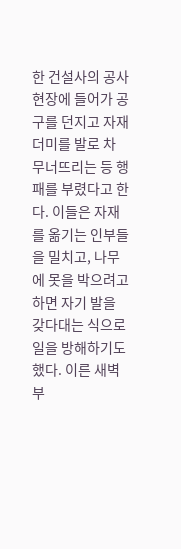한 건설사의 공사 현장에 들어가 공구를 던지고 자재 더미를 발로 차 무너뜨리는 등 행패를 부렸다고 한다. 이들은 자재를 옮기는 인부들을 밀치고, 나무에 못을 박으려고 하면 자기 발을 갖다대는 식으로 일을 방해하기도 했다. 이른 새벽부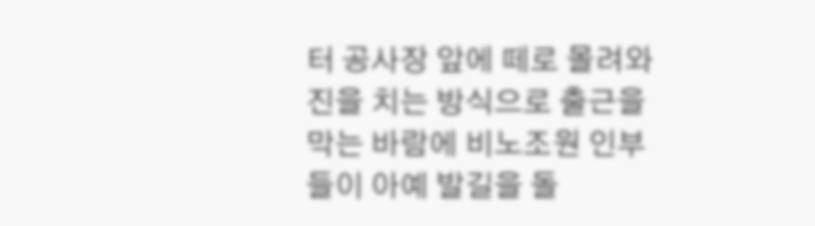터 공사장 앞에 떼로 몰려와 진을 치는 방식으로 출근을 막는 바람에 비노조원 인부들이 아예 발길을 돌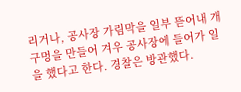리거나, 공사장 가림막을 일부 뜯어내 개구멍을 만들어 겨우 공사장에 들어가 일을 했다고 한다. 경찰은 방관했다.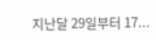지난달 29일부터 17...